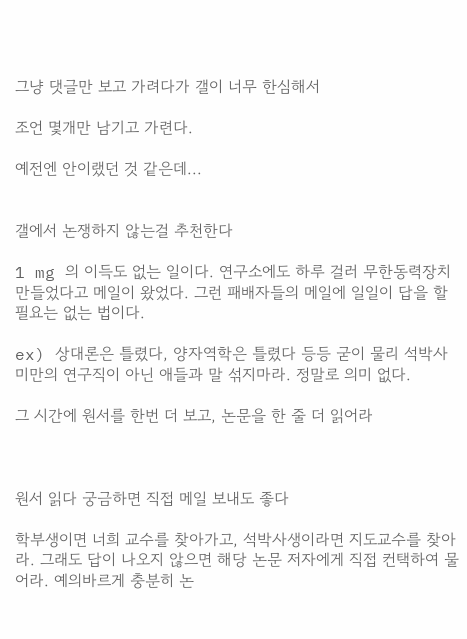그냥 댓글만 보고 가려다가 갤이 너무 한심해서

조언 몇개만 남기고 가련다.

예전엔 안이랬던 것 같은데...


갤에서 논쟁하지 않는걸 추천한다

1 mg 의 이득도 없는 일이다. 연구소에도 하루 걸러 무한동력장치 만들었다고 메일이 왔었다. 그런 패배자들의 메일에 일일이 답을 할 필요는 없는 법이다.

ex) 상대론은 틀렸다, 양자역학은 틀렸다 등등 굳이 물리 석박사 미만의 연구직이 아닌 애들과 말 섞지마라. 정말로 의미 없다.

그 시간에 원서를 한번 더 보고, 논문을 한 줄 더 읽어라



원서 읽다 궁금하면 직접 메일 보내도 좋다

학부생이면 너희 교수를 찾아가고, 석박사생이라면 지도교수를 찾아라. 그래도 답이 나오지 않으면 해당 논문 저자에게 직접 컨택하여 물어라. 예의바르게 충분히 논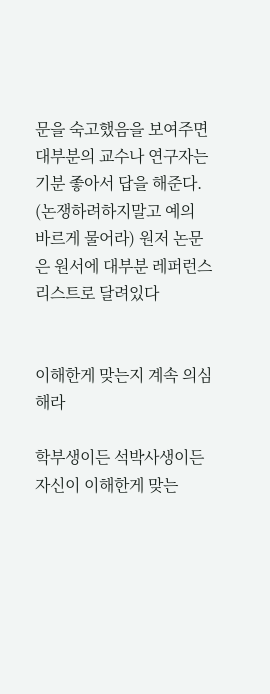문을 숙고했음을 보여주면 대부분의 교수나 연구자는 기분 좋아서 답을 해준다. (논쟁하려하지말고 예의 바르게 물어라) 원저 논문은 원서에 대부분 레퍼런스 리스트로 달려있다


이해한게 맞는지 계속 의심해라

학부생이든 석박사생이든 자신이 이해한게 맞는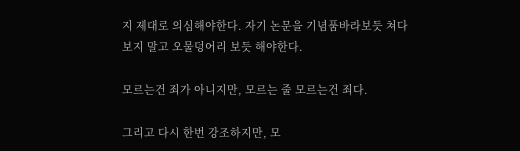지 제대로 의심해야한다. 자기 논문을 기념품바라보듯 쳐다보지 말고 오물덩어리 보듯 해야한다.

모르는건 죄가 아니지만, 모르는 줄 모르는건 죄다.

그리고 다시 한번 강조하지만, 모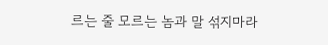르는 줄 모르는 놈과 말 섞지마라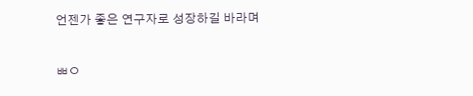언젠가 좋은 연구자로 성장하길 바라며

ㅃㅇ